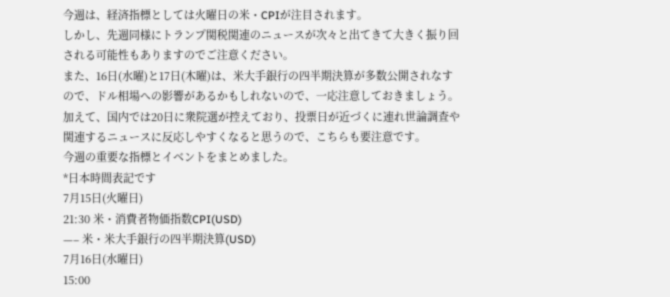今週は、経済指標としては火曜日の米・CPIが注目されます。
しかし、先週同様にトランプ関税関連のニュースが次々と出てきて大きく振り回される可能性もありますのでご注意ください。
また、16日(水曜)と17日(木曜)は、米大手銀行の四半期決算が多数公開されなすので、ドル相場への影響があるかもしれないので、一応注意しておきましょう。
加えて、国内では20日に衆院選が控えており、投票日が近づくに連れ世論調査や関連するニュースに反応しやすくなると思うので、こちらも要注意です。
今週の重要な指標とイベントをまとめました。
*日本時間表記です
7月15日(火曜日)
21:30 米・消費者物価指数CPI(USD)
—– 米・米大手銀行の四半期決算(USD)
7月16日(水曜日)
15:00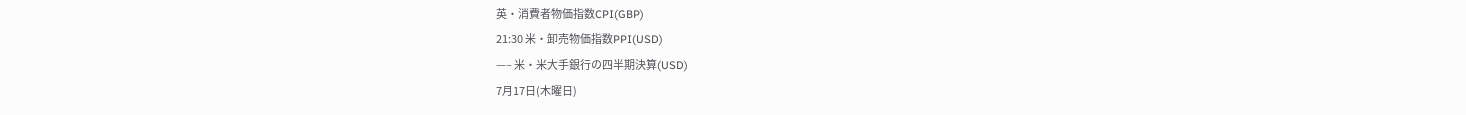英・消費者物価指数CPI(GBP)
21:30 米・卸売物価指数PPI(USD)
—– 米・米大手銀行の四半期決算(USD)
7月17日(木曜日)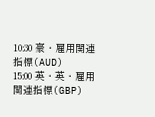10:30 豪・雇用関連指標(AUD)
15:00 英・英・雇用関連指標(GBP)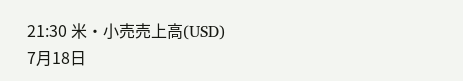21:30 米・小売売上高(USD)
7月18日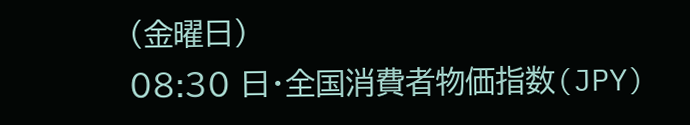(金曜日)
08:30 日・全国消費者物価指数(JPY)